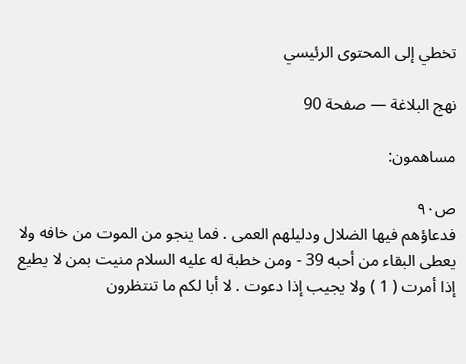تخطي إلى المحتوى الرئيسي

نهج البلاغة — صفحة 90

مساهمون:

ص٩٠
فدعاؤهم فيها الضلال ودليلهم العمى . فما ينجو من الموت من خافه ولا يعطى البقاء من أحبه 39 - ومن خطبة له عليه السلام منيت بمن لا يطيع إذا أمرت ( 1 ) ولا يجيب إذا دعوت . لا أبا لكم ما تنتظرون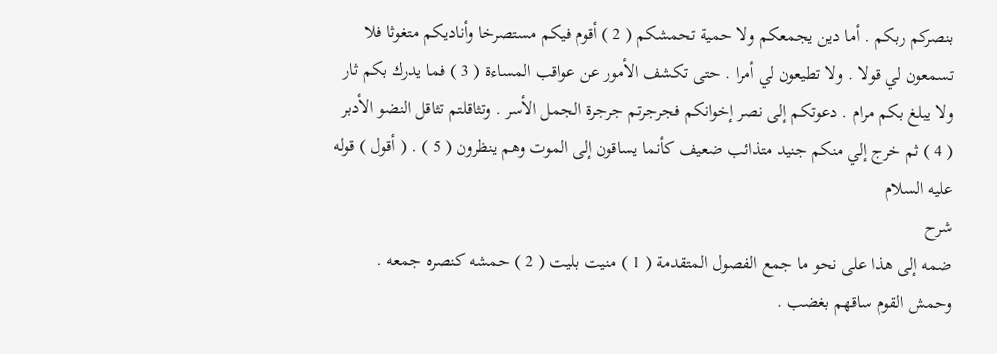بنصركم ربكم . أما دين يجمعكم ولا حمية تحمشكم ( 2 ) أقوم فيكم مستصرخا وأناديكم متغوثا فلا تسمعون لي قولا . ولا تطيعون لي أمرا . حتى تكشف الأمور عن عواقب المساءة ( 3 ) فما يدرك بكم ثار ولا يبلغ بكم مرام . دعوتكم إلى نصر إخوانكم فجرجرتم جرجرة الجمل الأسر . وتثاقلتم تثاقل النضو الأدبر ( 4 ) ثم خرج إلي منكم جنيد متذائب ضعيف كأنما يساقون إلى الموت وهم ينظرون ( 5 ) . ( أقول ) قوله عليه السلام
شرح
ضمه إلى هذا على نحو ما جمع الفصول المتقدمة ( 1 ) منيت بليت ( 2 ) حمشه كنصره جمعه . وحمش القوم ساقهم بغضب .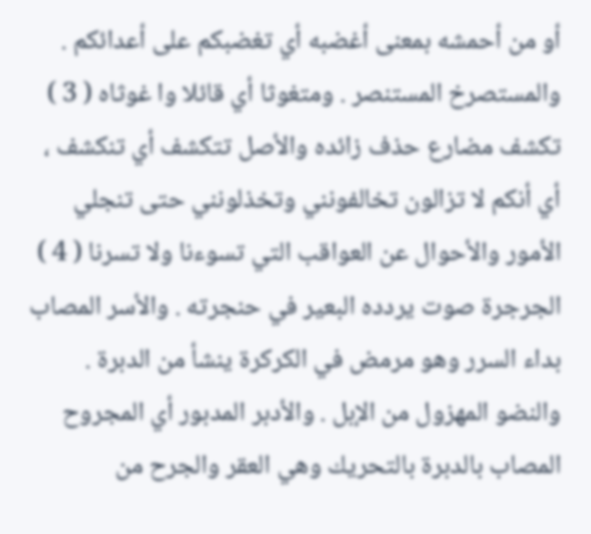أو من أحمشه بمعنى أغضبه أي تغضبكم على أعدائكم . والمستصرخ المستنصر . ومتغوثا أي قائلا وا غوثاه ( 3 ) تكشف مضارع حذف زائده والأصل تتكشف أي تنكشف ، أي أنكم لا تزالون تخالفونني وتخذلونني حتى تنجلي الأمور والأحوال عن العواقب التي تسوءنا ولا تسرنا ( 4 ) الجرجرة صوت يردده البعير في حنجرته . والأسر المصاب بداء السرر وهو مرمض في الكركرة ينشأ من الدبرة . والنضو المهزول من الإبل . والأدبر المدبور أي المجروح المصاب بالدبرة بالتحريك وهي العقر والجرح من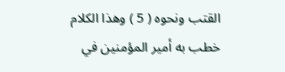القتب ونحوه ( 5 ) وهذا الكلام خطب به أمير المؤمنين في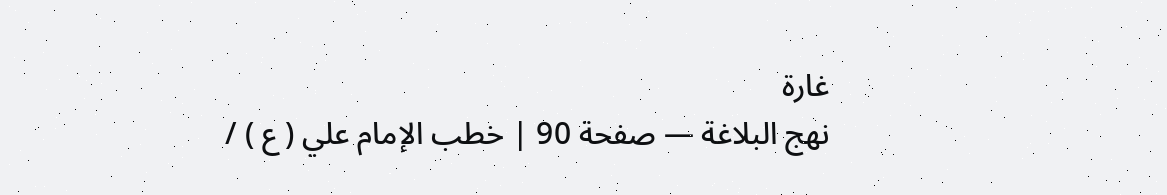غارة
نهج البلاغة — صفحة 90 | خطب الإمام علي ( ع ) /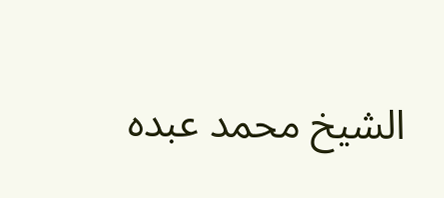الشيخ محمد عبده